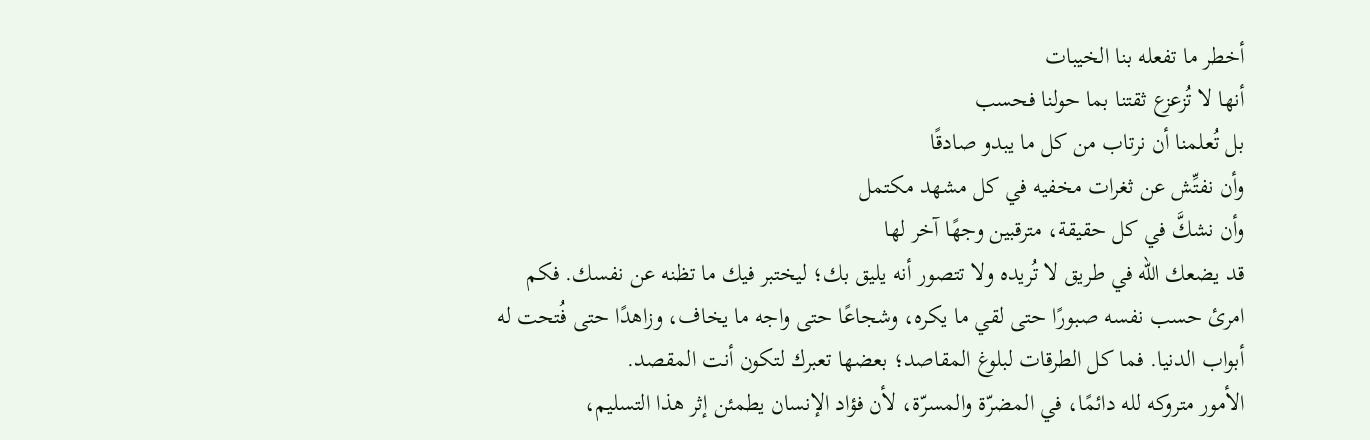أخطر ما تفعله بنا الخيبات
أنها لا تُزعزع ثقتنا بما حولنا فحسب
بل تُعلمنا أن نرتاب من كل ما يبدو صادقًا
وأن نفتِّش عن ثغرات مخفيه في كل مشهد مكتمل
وأن نشكَّ في كل حقيقة، مترقبين وجهًا آخر لها
قد يضعك الله في طريق لا تُريده ولا تتصور أنه يليق بك؛ ليختبر فيك ما تظنه عن نفسك. فكم امرئ حسب نفسه صبورًا حتى لقي ما يكره، وشجاعًا حتى واجه ما يخاف، وزاهدًا حتى فُتحت له أبواب الدنيا. فما كل الطرقات لبلوغ المقاصد؛ بعضها تعبرك لتكون أنت المقصد.
الأمور متروكه لله دائمًا، في المضرّة والمسرّة، لأن فؤاد الإنسان يطمئن إثر هذا التسليم،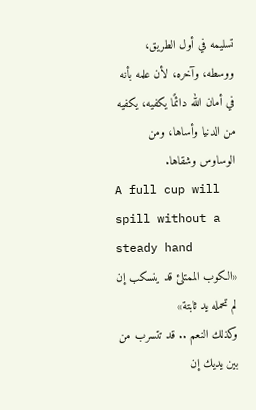تسليمه في أول الطريق، ووسطه، وآخره، لأن علمه بأنه في أمان الله دائمًا يكفيه، يكفيه من الدنيا وأساها، ومن الوساوس وشقاها.
A full cup will spill without a steady hand
«الكوب الممتلئ قد ينسكب إن لم تحمله يد ثابتة»
وكذلك النعم .. قد تتسرب من بين يديك إن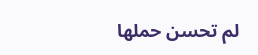لم تحسن حملها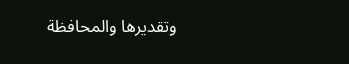وتقديرها والمحافظة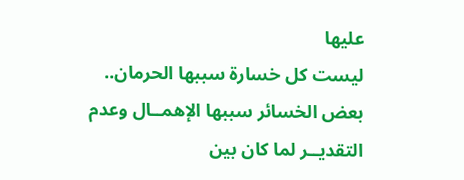عليها
ليست كل خسارة سببها الحرمان..
بعض الخسائر سببها الإهمــال وعدم التقديــر لما كان بين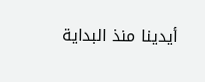أيدينا منذ البداية